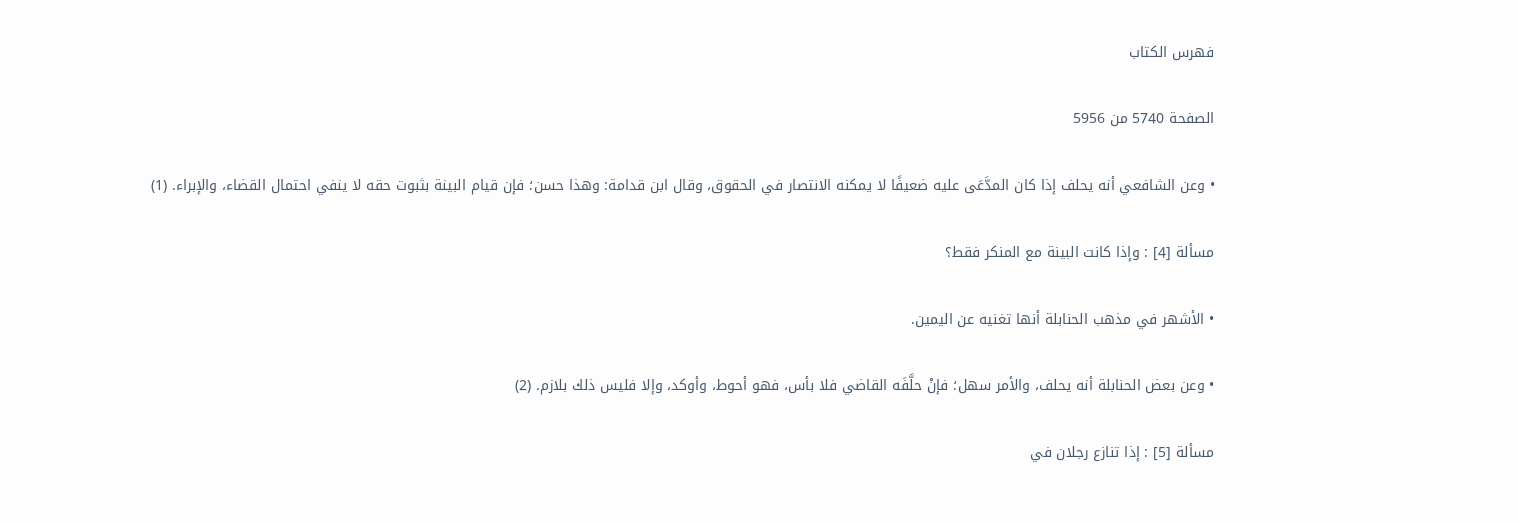فهرس الكتاب

الصفحة 5740 من 5956

• وعن الشافعي أنه يحلف إذا كان المدَّعَى عليه ضعيفًا لا يمكنه الانتصار في الحقوق، وقال ابن قدامة: وهذا حسن؛ فإن قيام البينة بثبوت حقه لا ينفي احتمال القضاء، والإبراء. (1)

مسألة [4] : وإذا كانت البينة مع المنكر فقط؟

• الأشهر في مذهب الحنابلة أنها تغنيه عن اليمين.

• وعن بعض الحنابلة أنه يحلف، والأمر سهل؛ فإنْ حلَّفَه القاضي فلا بأس، فهو أحوط، وأوكد، وإلا فليس ذلك بلازم. (2)

مسألة [5] : إذا تنازع رجلان في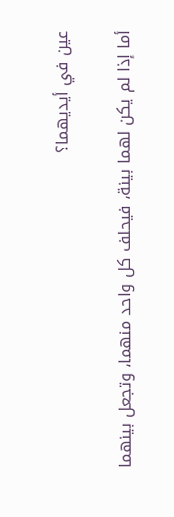عين في أيديهما؟

أما إذا لم يكن لهما بينة، فيحلف كل واحد منهما، وتجعل بينهما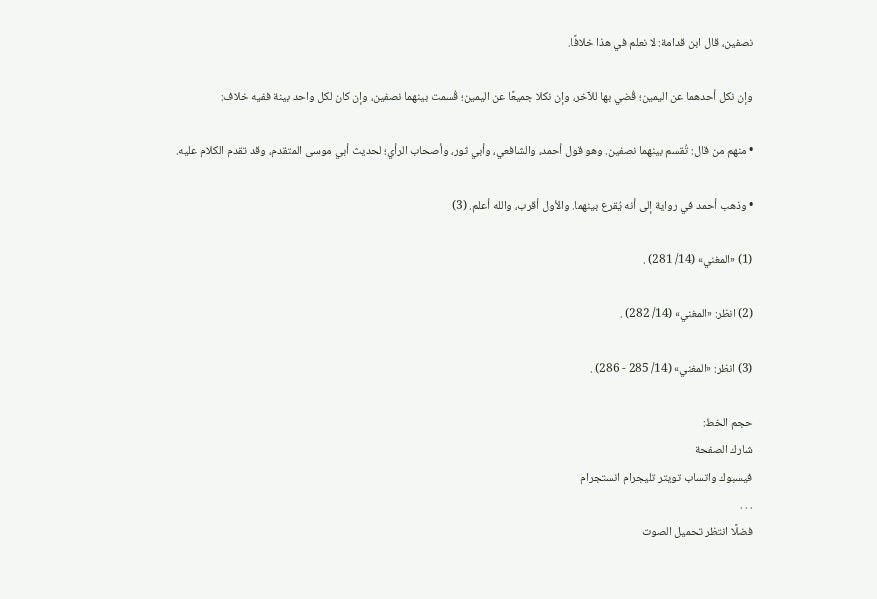نصفين، قال ابن قدامة: لا نعلم في هذا خلافًا.

وإن نكل أحدهما عن اليمين؛ قُضي بها للآخر، وإن نكلا جميعًا عن اليمين؛ قُسمت بينهما نصفين، وإن كان لكل واحد بينة ففيه خلاف:

• منهم من قال: تُقسم بينهما نصفين. وهو قول أحمد، والشافعي، وأبي ثور، وأصحاب الرأي؛ لحديث أبي موسى المتقدم، وقد تقدم الكلام عليه.

• وذهب أحمد في رواية إلى أنه يُقرع بينهما. والأول أقرب، والله أعلم. (3)

(1) «المغني» (14/ 281) .

(2) انظر: «المغني» (14/ 282) .

(3) انظر: «المغني» (14/ 285 - 286) .

حجم الخط:
شارك الصفحة
فيسبوك واتساب تويتر تليجرام انستجرام
. . .
فضلًا انتظر تحميل الصوت